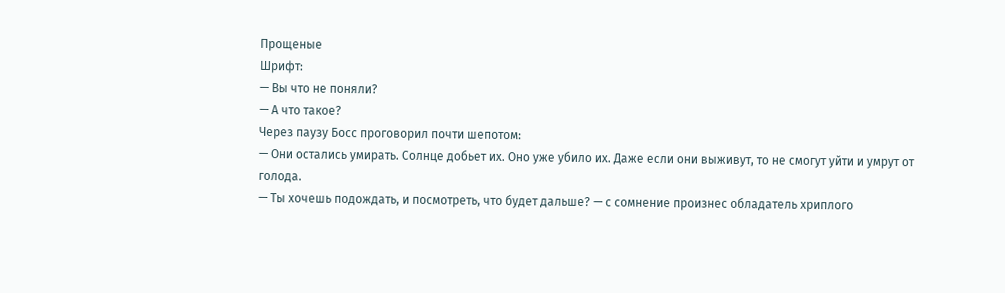Прощеные
Шрифт:
— Вы что не поняли?
— А что такое?
Через паузу Босс проговорил почти шепотом:
— Они остались умирать. Солнце добьет их. Оно уже убило их. Даже если они выживут, то не смогут уйти и умрут от голода.
— Ты хочешь подождать, и посмотреть, что будет дальше? — с сомнение произнес обладатель хриплого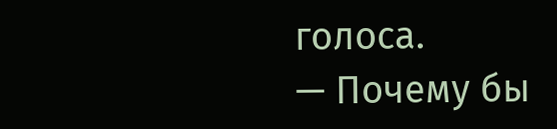голоса.
— Почему бы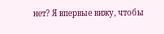нет? Я впервые вижу, чтобы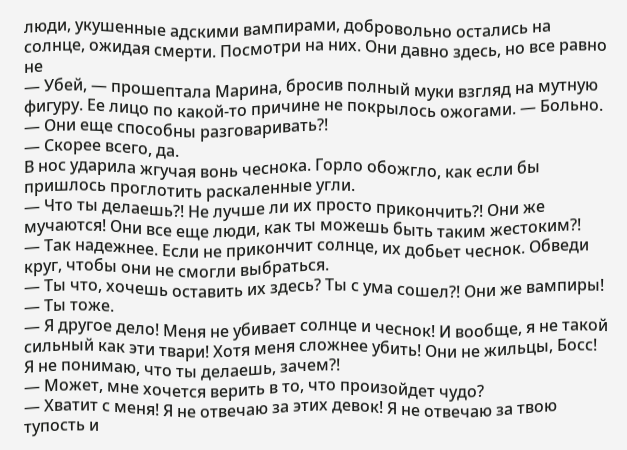люди, укушенные адскими вампирами, добровольно остались на солнце, ожидая смерти. Посмотри на них. Они давно здесь, но все равно не
— Убей, — прошептала Марина, бросив полный муки взгляд на мутную фигуру. Ее лицо по какой-то причине не покрылось ожогами. — Больно.
— Они еще способны разговаривать?!
— Скорее всего, да.
В нос ударила жгучая вонь чеснока. Горло обожгло, как если бы пришлось проглотить раскаленные угли.
— Что ты делаешь?! Не лучше ли их просто прикончить?! Они же мучаются! Они все еще люди, как ты можешь быть таким жестоким?!
— Так надежнее. Если не прикончит солнце, их добьет чеснок. Обведи круг, чтобы они не смогли выбраться.
— Ты что, хочешь оставить их здесь? Ты с ума сошел?! Они же вампиры!
— Ты тоже.
— Я другое дело! Меня не убивает солнце и чеснок! И вообще, я не такой сильный как эти твари! Хотя меня сложнее убить! Они не жильцы, Босс! Я не понимаю, что ты делаешь, зачем?!
— Может, мне хочется верить в то, что произойдет чудо?
— Хватит с меня! Я не отвечаю за этих девок! Я не отвечаю за твою тупость и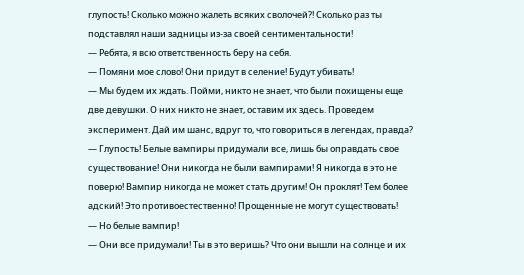глупость! Сколько можно жалеть всяких сволочей?! Сколько раз ты подставлял наши задницы из-за своей сентиментальности!
— Ребята, я всю ответственность беру на себя.
— Помяни мое слово! Они придут в селение! Будут убивать!
— Мы будем их ждать. Пойми, никто не знает, что были похищены еще две девушки. О них никто не знает, оставим их здесь. Проведем эксперимент. Дай им шанс, вдруг то, что говориться в легендах, правда?
— Глупость! Белые вампиры придумали все, лишь бы оправдать свое существование! Они никогда не были вампирами! Я никогда в это не поверю! Вампир никогда не может стать другим! Он проклят! Тем более адский! Это противоестественно! Прощенные не могут существовать!
— Но белые вампир!
— Они все придумали! Ты в это веришь? Что они вышли на солнце и их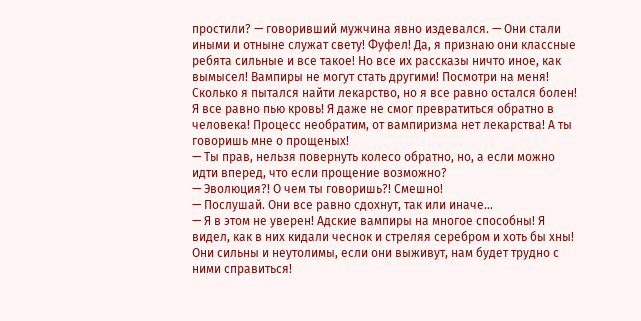простили? — говоривший мужчина явно издевался. — Они стали иными и отныне служат свету! Фуфел! Да, я признаю они классные ребята сильные и все такое! Но все их рассказы ничто иное, как вымысел! Вампиры не могут стать другими! Посмотри на меня! Сколько я пытался найти лекарство, но я все равно остался болен! Я все равно пью кровь! Я даже не смог превратиться обратно в человека! Процесс необратим, от вампиризма нет лекарства! А ты говоришь мне о прощеных!
— Ты прав, нельзя повернуть колесо обратно, но, а если можно идти вперед, что если прощение возможно?
— Эволюция?! О чем ты говоришь?! Смешно!
— Послушай. Они все равно сдохнут, так или иначе…
— Я в этом не уверен! Адские вампиры на многое способны! Я видел, как в них кидали чеснок и стреляя серебром и хоть бы хны! Они сильны и неутолимы, если они выживут, нам будет трудно с ними справиться!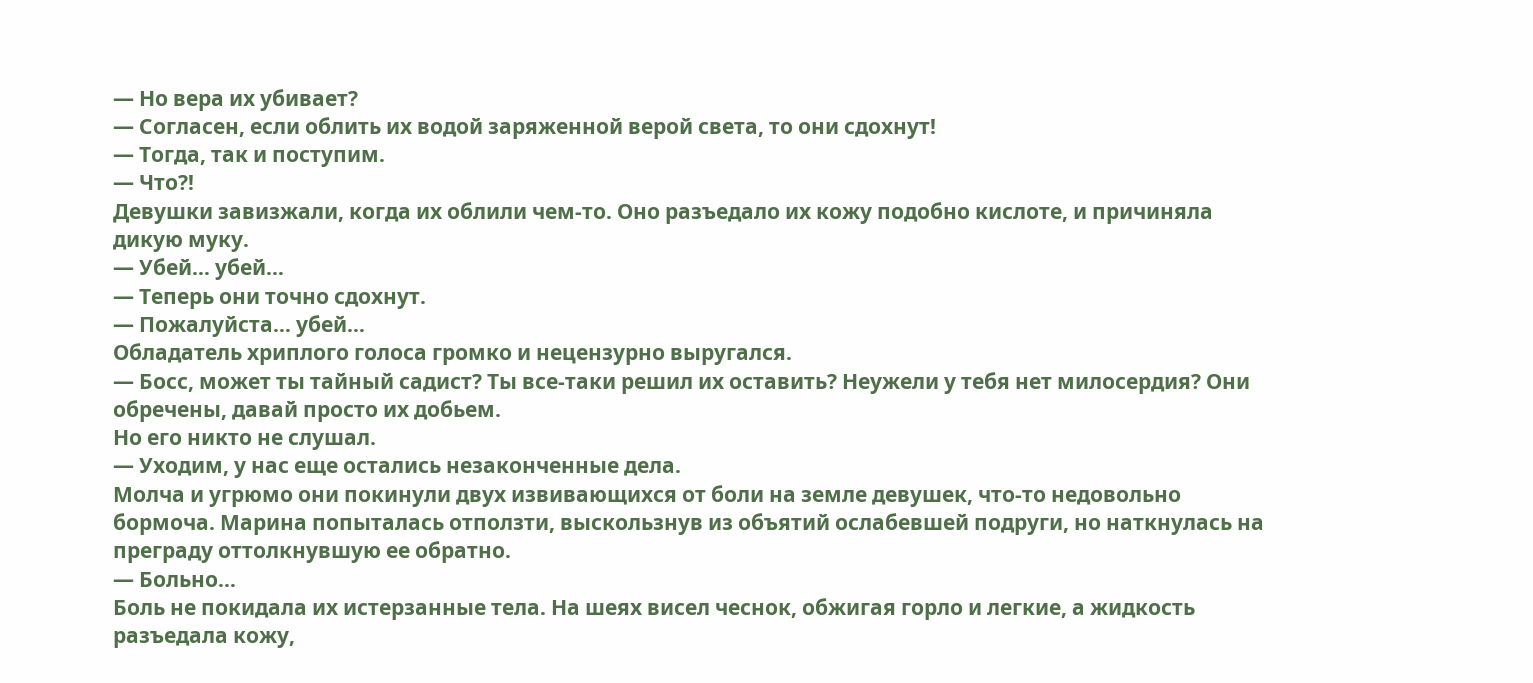— Но вера их убивает?
— Согласен, если облить их водой заряженной верой света, то они сдохнут!
— Тогда, так и поступим.
— Что?!
Девушки завизжали, когда их облили чем-то. Оно разъедало их кожу подобно кислоте, и причиняла дикую муку.
— Убей… убей…
— Теперь они точно сдохнут.
— Пожалуйста… убей…
Обладатель хриплого голоса громко и нецензурно выругался.
— Босс, может ты тайный садист? Ты все-таки решил их оставить? Неужели у тебя нет милосердия? Они обречены, давай просто их добьем.
Но его никто не слушал.
— Уходим, у нас еще остались незаконченные дела.
Молча и угрюмо они покинули двух извивающихся от боли на земле девушек, что-то недовольно бормоча. Марина попыталась отползти, выскользнув из объятий ослабевшей подруги, но наткнулась на преграду оттолкнувшую ее обратно.
— Больно…
Боль не покидала их истерзанные тела. На шеях висел чеснок, обжигая горло и легкие, а жидкость разъедала кожу,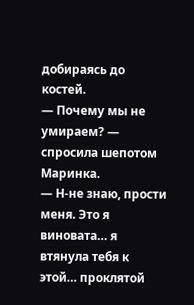добираясь до костей.
— Почему мы не умираем? — спросила шепотом Маринка.
— Н-не знаю, прости меня. Это я виновата… я втянула тебя к этой… проклятой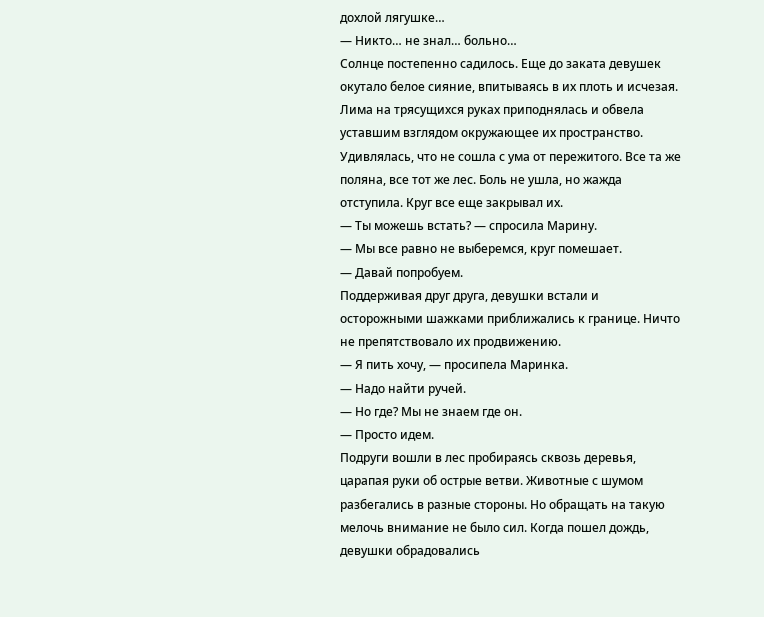дохлой лягушке…
— Никто… не знал… больно…
Солнце постепенно садилось. Еще до заката девушек окутало белое сияние, впитываясь в их плоть и исчезая. Лима на трясущихся руках приподнялась и обвела уставшим взглядом окружающее их пространство. Удивлялась, что не сошла с ума от пережитого. Все та же поляна, все тот же лес. Боль не ушла, но жажда отступила. Круг все еще закрывал их.
— Ты можешь встать? — спросила Марину.
— Мы все равно не выберемся, круг помешает.
— Давай попробуем.
Поддерживая друг друга, девушки встали и осторожными шажками приближались к границе. Ничто не препятствовало их продвижению.
— Я пить хочу, — просипела Маринка.
— Надо найти ручей.
— Но где? Мы не знаем где он.
— Просто идем.
Подруги вошли в лес пробираясь сквозь деревья, царапая руки об острые ветви. Животные с шумом разбегались в разные стороны. Но обращать на такую мелочь внимание не было сил. Когда пошел дождь, девушки обрадовались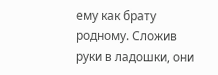ему как брату родному. Сложив руки в ладошки, они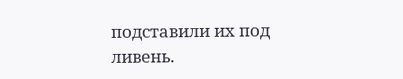подставили их под ливень.